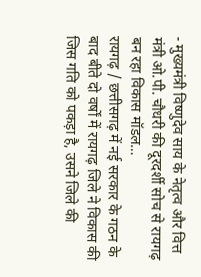- मुख्यमंत्री विष्णुदेव साय के नेतृत्व और वित्त मंत्री ओ.पी. चौधरी की दूरदर्शी सोच से रायगढ़ बन रहा विकास मॉडल…
रायगढ़ / छत्तीसगढ़ में नई सरकार के गठन के बाद बीते दो वर्षों में रायगढ़ जिले ने विकास की जिस गति को पकड़ा है, उसने जिले की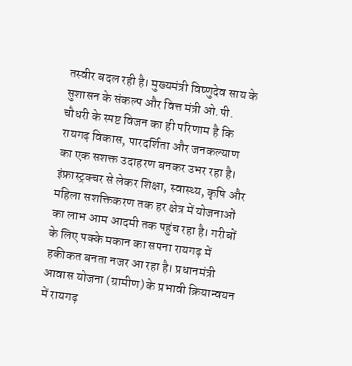तस्वीर बदल रही है। मुख्यमंत्री विष्णुदेव साय के सुशासन के संकल्प और वित्त मंत्री ओ.पी. चौधरी के स्पष्ट विजन का ही परिणाम है कि रायगढ़ विकास, पारदर्शिता और जनकल्याण का एक सशक्त उदाहरण बनकर उभर रहा है। इंफ्रास्ट्रक्चर से लेकर शिक्षा, स्वास्थ्य, कृषि और महिला सशक्तिकरण तक हर क्षेत्र में योजनाओं का लाभ आम आदमी तक पहुंच रहा है। गरीबों के लिए पक्के मकान का सपना रायगढ़ में हकीकत बनता नजर आ रहा है। प्रधानमंत्री आवास योजना (ग्रामीण) के प्रभावी क्रियान्वयन में रायगढ़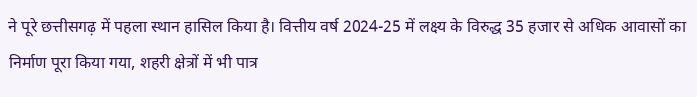ने पूरे छत्तीसगढ़ में पहला स्थान हासिल किया है। वित्तीय वर्ष 2024-25 में लक्ष्य के विरुद्ध 35 हजार से अधिक आवासों का निर्माण पूरा किया गया, शहरी क्षेत्रों में भी पात्र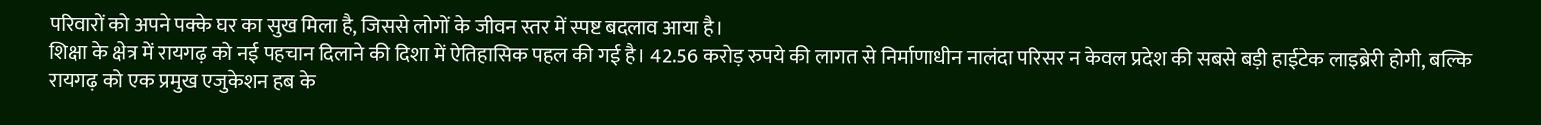परिवारों को अपने पक्के घर का सुख मिला है, जिससे लोगों के जीवन स्तर में स्पष्ट बदलाव आया है।
शिक्षा के क्षेत्र में रायगढ़ को नई पहचान दिलाने की दिशा में ऐतिहासिक पहल की गई है। 42.56 करोड़ रुपये की लागत से निर्माणाधीन नालंदा परिसर न केवल प्रदेश की सबसे बड़ी हाईटेक लाइब्रेरी होगी, बल्कि रायगढ़ को एक प्रमुख एजुकेशन हब के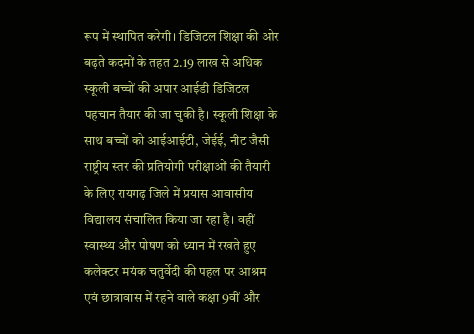रूप में स्थापित करेगी। डिजिटल शिक्षा की ओर बढ़ते कदमों के तहत 2.19 लाख से अधिक स्कूली बच्चों की अपार आईडी डिजिटल पहचान तैयार की जा चुकी है। स्कूली शिक्षा के साथ बच्चों को आईआईटी, जेईई, नीट जैसी राष्ट्रीय स्तर की प्रतियोगी परीक्षाओं की तैयारी के लिए रायगढ़ जिले में प्रयास आवासीय विद्यालय संचालित किया जा रहा है। वहीं स्वास्थ्य और पोषण को ध्यान में रखते हुए कलेक्टर मयंक चतुर्वेदी की पहल पर आश्रम एवं छात्रावास में रहने वाले कक्षा 9वीं और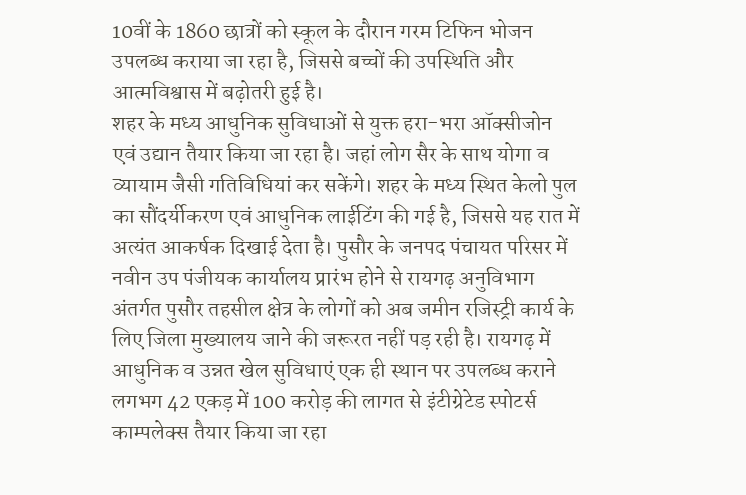10वीं के 1860 छात्रों को स्कूल के दौरान गरम टिफिन भोजन उपलब्ध कराया जा रहा है, जिससे बच्चों की उपस्थिति और आत्मविश्वास में बढ़ोतरी हुई है।
शहर के मध्य आधुनिक सुविधाओं से युक्त हरा-भरा ऑक्सीजोन एवं उद्यान तैयार किया जा रहा है। जहां लोग सैर के साथ योगा व व्यायाम जैसी गतिविधियां कर सकेंगे। शहर के मध्य स्थित केलो पुल का सौंदर्यीकरण एवं आधुनिक लाईटिंग की गई है, जिससे यह रात में अत्यंत आकर्षक दिखाई देता है। पुसौर के जनपद पंचायत परिसर में नवीन उप पंजीयक कार्यालय प्रारंभ होने से रायगढ़ अनुविभाग अंतर्गत पुसौर तहसील क्षेत्र के लोगों को अब जमीन रजिस्ट्री कार्य के लिए जिला मुख्यालय जाने की जरूरत नहीं पड़ रही है। रायगढ़ में आधुनिक व उन्नत खेल सुविधाएं एक ही स्थान पर उपलब्ध कराने लगभग 42 एकड़ में 100 करोड़ की लागत से इंटीग्रेटेड स्पोटर्स काम्पलेक्स तैयार किया जा रहा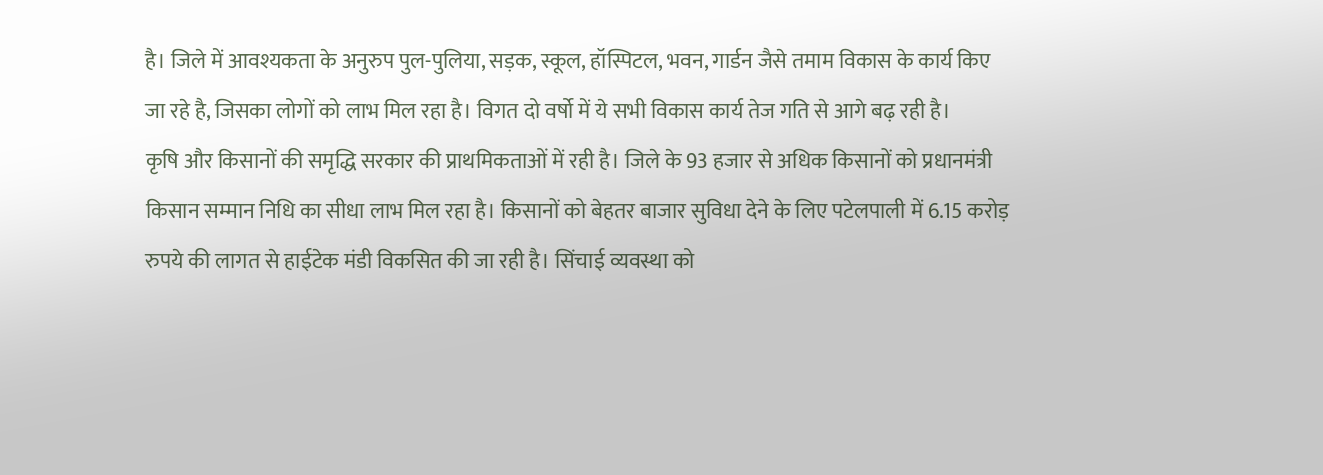है। जिले में आवश्यकता के अनुरुप पुल-पुलिया, सड़क, स्कूल, हॉस्पिटल, भवन, गार्डन जैसे तमाम विकास के कार्य किए जा रहे है, जिसका लोगों को लाभ मिल रहा है। विगत दो वर्षो में ये सभी विकास कार्य तेज गति से आगे बढ़ रही है।
कृषि और किसानों की समृद्धि सरकार की प्राथमिकताओं में रही है। जिले के 93 हजार से अधिक किसानों को प्रधानमंत्री किसान सम्मान निधि का सीधा लाभ मिल रहा है। किसानों को बेहतर बाजार सुविधा देने के लिए पटेलपाली में 6.15 करोड़ रुपये की लागत से हाईटेक मंडी विकसित की जा रही है। सिंचाई व्यवस्था को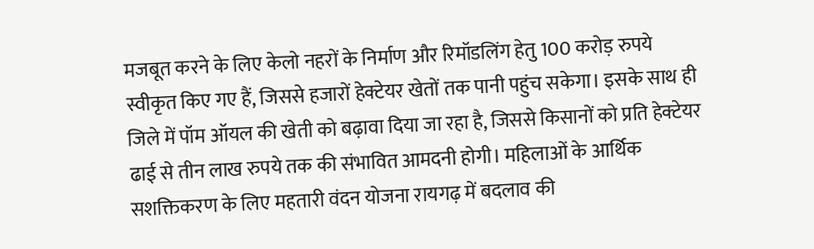मजबूत करने के लिए केलो नहरों के निर्माण और रिमॉडलिंग हेतु 100 करोड़ रुपये स्वीकृत किए गए हैं, जिससे हजारों हेक्टेयर खेतों तक पानी पहुंच सकेगा। इसके साथ ही जिले में पॉम ऑयल की खेती को बढ़ावा दिया जा रहा है, जिससे किसानों को प्रति हेक्टेयर ढाई से तीन लाख रुपये तक की संभावित आमदनी होगी। महिलाओं के आर्थिक सशक्तिकरण के लिए महतारी वंदन योजना रायगढ़ में बदलाव की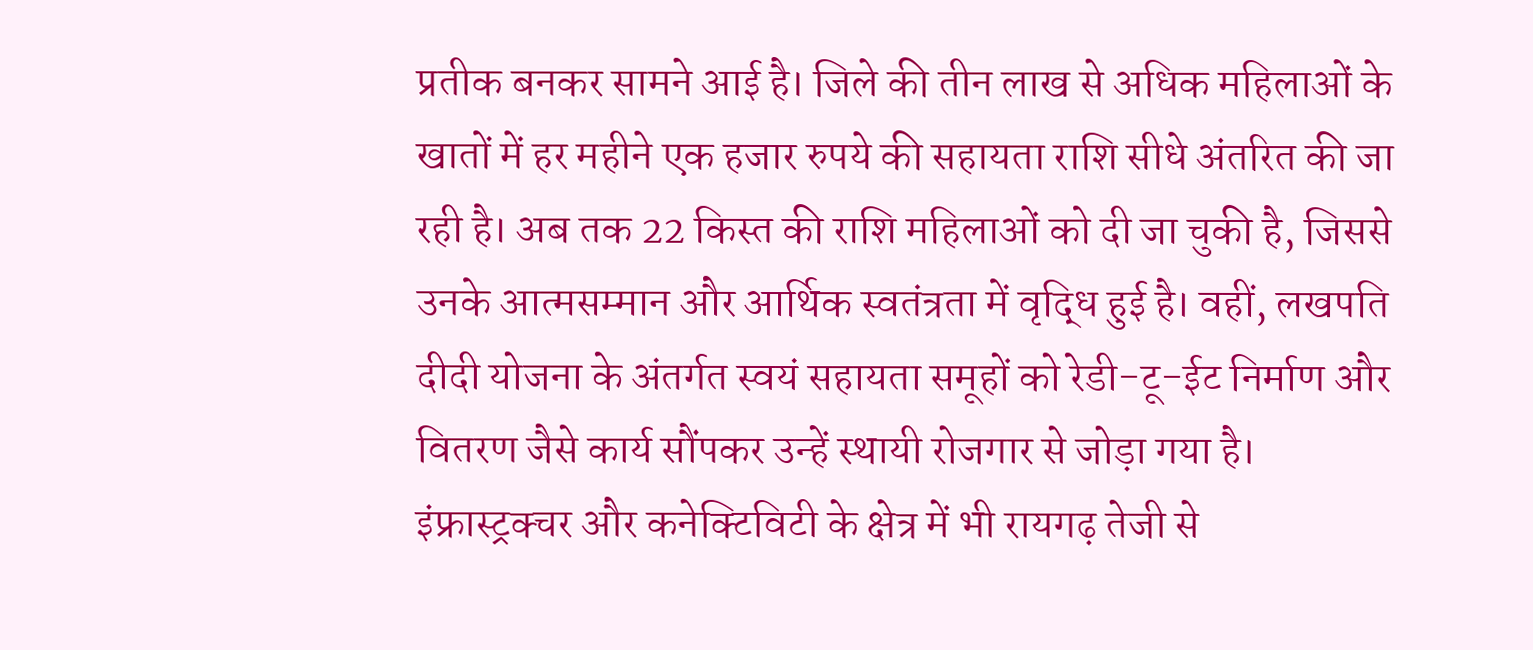प्रतीक बनकर सामने आई है। जिले की तीन लाख से अधिक महिलाओं के खातों में हर महीने एक हजार रुपये की सहायता राशि सीधे अंतरित की जा रही है। अब तक 22 किस्त की राशि महिलाओं को दी जा चुकी है, जिससे उनके आत्मसम्मान और आर्थिक स्वतंत्रता में वृद्धि हुई है। वहीं, लखपति दीदी योजना के अंतर्गत स्वयं सहायता समूहों को रेडी-टू-ईट निर्माण और वितरण जैसे कार्य सौंपकर उन्हें स्थायी रोजगार से जोड़ा गया है।
इंफ्रास्ट्रक्चर और कनेक्टिविटी के क्षेत्र में भी रायगढ़ तेजी से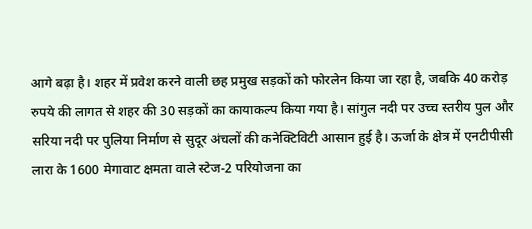आगे बढ़ा है। शहर में प्रवेश करने वाली छह प्रमुख सड़कों को फोरलेन किया जा रहा है, जबकि 40 करोड़ रुपये की लागत से शहर की 30 सड़कों का कायाकल्प किया गया है। सांगुल नदी पर उच्च स्तरीय पुल और सरिया नदी पर पुलिया निर्माण से सुदूर अंचलों की कनेक्टिविटी आसान हुई है। ऊर्जा के क्षेत्र में एनटीपीसी लारा के 1600 मेगावाट क्षमता वाले स्टेज-2 परियोजना का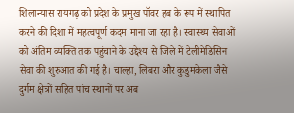शिलान्यास रायगढ़ को प्रदेश के प्रमुख पॉवर हब के रूप में स्थापित करने की दिशा में महत्वपूर्ण कदम माना जा रहा है। स्वास्थ्य सेवाओं को अंतिम व्यक्ति तक पहुंचाने के उद्देश्य से जिले में टेलीमेडिसिन सेवा की शुरुआत की गई है। चाल्हा, लिबरा और कुडुमकेला जैसे दुर्गम क्षेत्रों सहित पांच स्थानों पर अब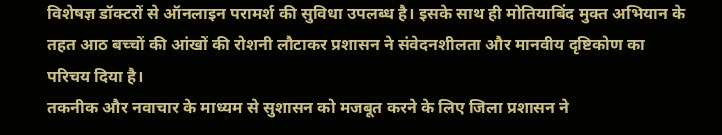विशेषज्ञ डॉक्टरों से ऑनलाइन परामर्श की सुविधा उपलब्ध है। इसके साथ ही मोतियाबिंद मुक्त अभियान के तहत आठ बच्चों की आंखों की रोशनी लौटाकर प्रशासन ने संवेदनशीलता और मानवीय दृष्टिकोण का परिचय दिया है।
तकनीक और नवाचार के माध्यम से सुशासन को मजबूत करने के लिए जिला प्रशासन ने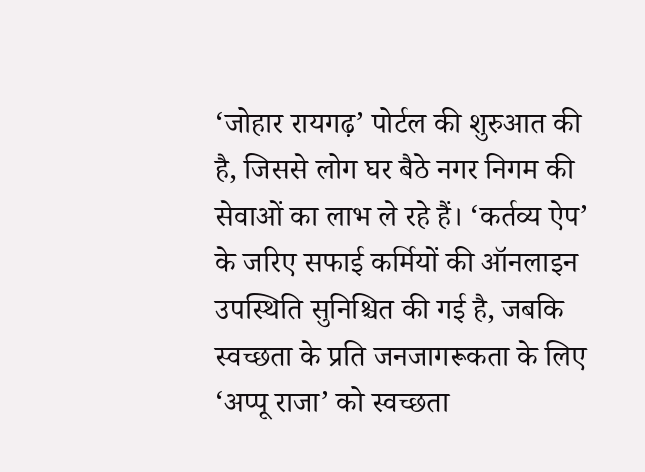‘जोहार रायगढ़’ पोर्टल की शुरुआत की है, जिससे लोग घर बैठे नगर निगम की सेवाओं का लाभ ले रहे हैं। ‘कर्तव्य ऐप’ के जरिए सफाई कर्मियों की ऑनलाइन उपस्थिति सुनिश्चित की गई है, जबकि स्वच्छता के प्रति जनजागरूकता के लिए ‘अप्पू राजा’ को स्वच्छता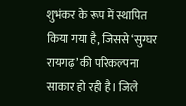शुभंकर के रूप में स्थापित किया गया है, जिससे ‘सुग्घर रायगढ़’ की परिकल्पना साकार हो रही है। जिले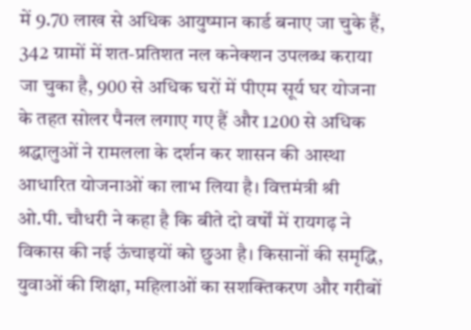में 9.70 लाख से अधिक आयुष्मान कार्ड बनाए जा चुके हैं, 342 ग्रामों में शत-प्रतिशत नल कनेक्शन उपलब्ध कराया जा चुका है, 900 से अधिक घरों में पीएम सूर्य घर योजना के तहत सोलर पैनल लगाए गए हैं और 1200 से अधिक श्रद्धालुओं ने रामलला के दर्शन कर शासन की आस्था आधारित योजनाओं का लाभ लिया है। वित्तमंत्री श्री ओ.पी. चौधरी ने कहा है कि बीते दो वर्षों में रायगढ़ ने विकास की नई ऊंचाइयों को छुआ है। किसानों की समृद्धि, युवाओं की शिक्षा, महिलाओं का सशक्तिकरण और गरीबों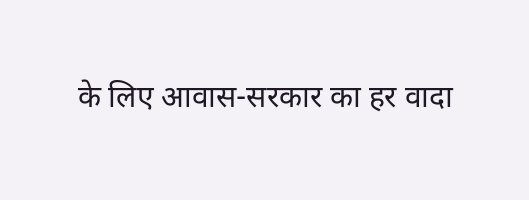के लिए आवास-सरकार का हर वादा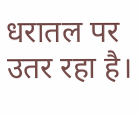धरातल पर उतर रहा है।